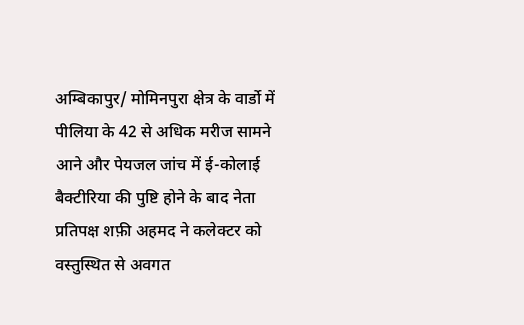अम्बिकापुर/ मोमिनपुरा क्षेत्र के वार्डो में पीलिया के 42 से अधिक मरीज सामने आने और पेयजल जांच में ई-कोलाई बैक्टीरिया की पुष्टि होने के बाद नेता प्रतिपक्ष शफ़ी अहमद ने कलेक्टर को वस्तुस्थित से अवगत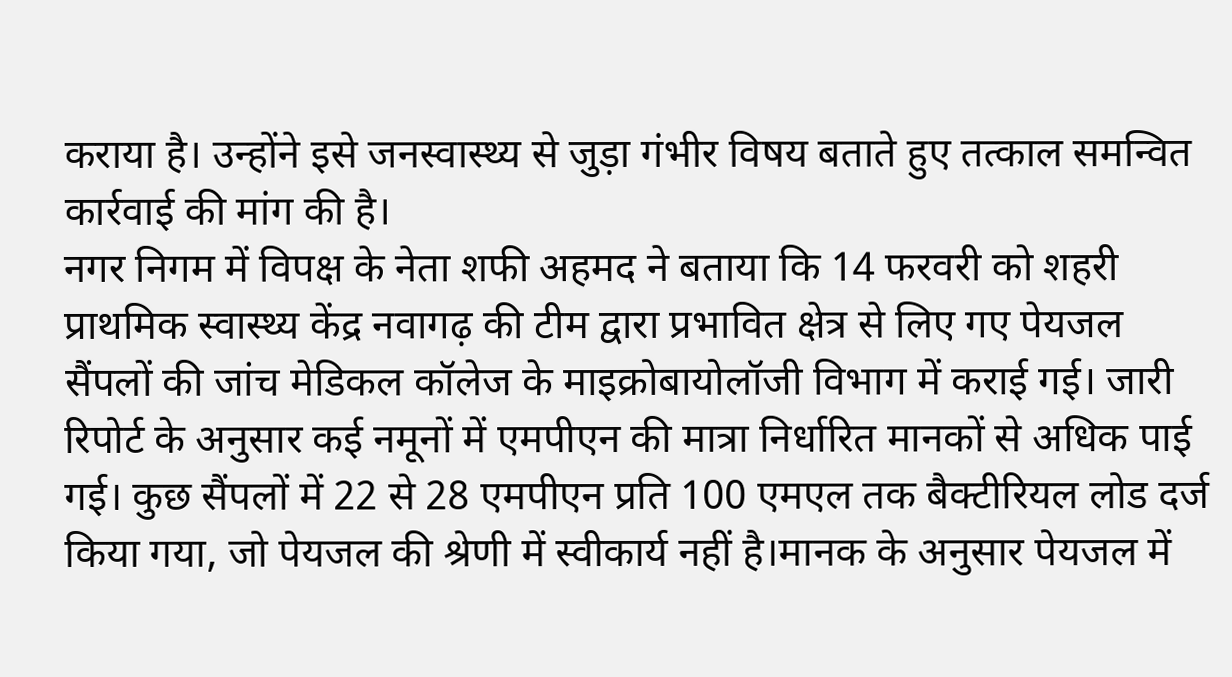कराया है। उन्होंने इसे जनस्वास्थ्य से जुड़ा गंभीर विषय बताते हुए तत्काल समन्वित कार्रवाई की मांग की है।
नगर निगम में विपक्ष के नेता शफी अहमद ने बताया कि 14 फरवरी को शहरी प्राथमिक स्वास्थ्य केंद्र नवागढ़ की टीम द्वारा प्रभावित क्षेत्र से लिए गए पेयजल सैंपलों की जांच मेडिकल कॉलेज के माइक्रोबायोलॉजी विभाग में कराई गई। जारी रिपोर्ट के अनुसार कई नमूनों में एमपीएन की मात्रा निर्धारित मानकों से अधिक पाई गई। कुछ सैंपलों में 22 से 28 एमपीएन प्रति 100 एमएल तक बैक्टीरियल लोड दर्ज किया गया, जो पेयजल की श्रेणी में स्वीकार्य नहीं है।मानक के अनुसार पेयजल में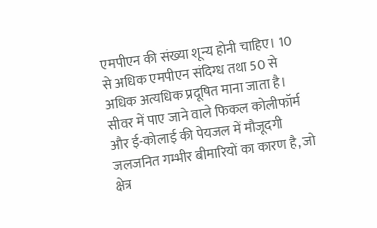एमपीएन की संख्या शून्य होनी चाहिए। 10 से अधिक एमपीएन संदिग्ध तथा 50 से अधिक अत्यधिक प्रदूषित माना जाता है। सीवर में पाए जाने वाले फिकल कोलीफॉर्म और ई-कोलाई की पेयजल में मौजूदगी जलजनित गम्भीर बीमारियों का कारण है, जो क्षेत्र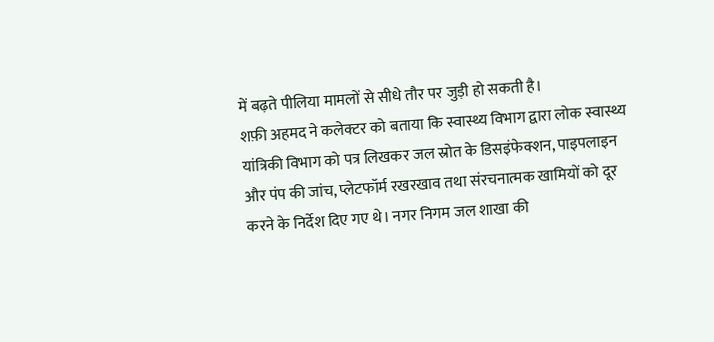में बढ़ते पीलिया मामलों से सीधे तौर पर जुड़ी हो सकती है।
शफ़ी अहमद ने कलेक्टर को बताया कि स्वास्थ्य विभाग द्वारा लोक स्वास्थ्य यांत्रिकी विभाग को पत्र लिखकर जल स्रोत के डिसइंफेक्शन, पाइपलाइन और पंप की जांच, प्लेटफॉर्म रखरखाव तथा संरचनात्मक खामियों को दूर करने के निर्देश दिए गए थे। नगर निगम जल शाखा की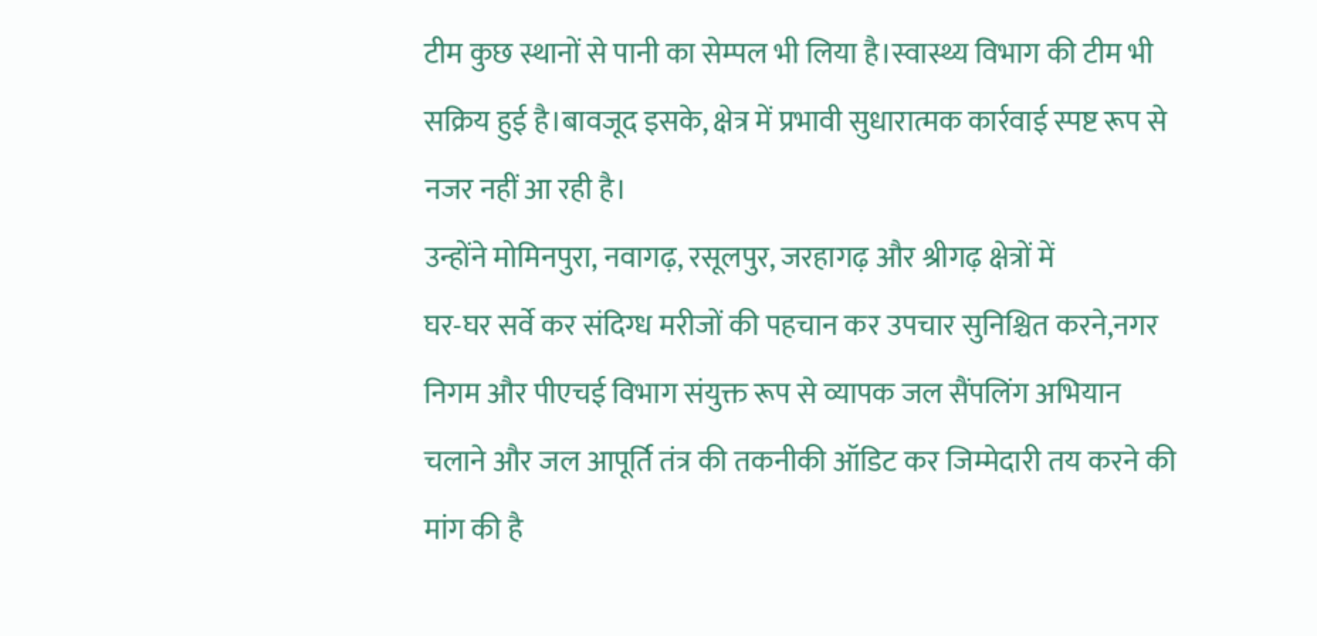टीम कुछ स्थानों से पानी का सेम्पल भी लिया है।स्वास्थ्य विभाग की टीम भी सक्रिय हुई है।बावजूद इसके, क्षेत्र में प्रभावी सुधारात्मक कार्रवाई स्पष्ट रूप से नजर नहीं आ रही है।
उन्होंने मोमिनपुरा, नवागढ़, रसूलपुर, जरहागढ़ और श्रीगढ़ क्षेत्रों में
घर-घर सर्वे कर संदिग्ध मरीजों की पहचान कर उपचार सुनिश्चित करने,नगर निगम और पीएचई विभाग संयुक्त रूप से व्यापक जल सैंपलिंग अभियान चलाने और जल आपूर्ति तंत्र की तकनीकी ऑडिट कर जिम्मेदारी तय करने की मांग की है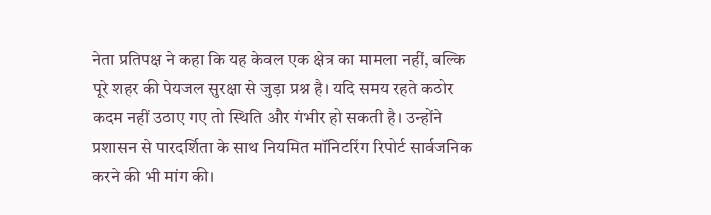नेता प्रतिपक्ष ने कहा कि यह केवल एक क्षेत्र का मामला नहीं, बल्कि पूरे शहर की पेयजल सुरक्षा से जुड़ा प्रश्न है। यदि समय रहते कठोर कदम नहीं उठाए गए तो स्थिति और गंभीर हो सकती है। उन्होंने प्रशासन से पारदर्शिता के साथ नियमित मॉनिटरिंग रिपोर्ट सार्वजनिक करने की भी मांग की।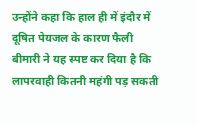उन्होंने कहा कि हाल ही में इंदौर में दूषित पेयजल के कारण फैली बीमारी ने यह स्पष्ट कर दिया है कि लापरवाही कितनी महंगी पड़ सकती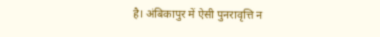है। अंबिकापुर में ऐसी पुनरावृत्ति न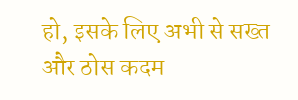हो, इसके लिए अभी से सख्त और ठोस कदम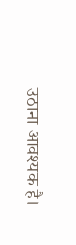उठाना आवश्यक है।